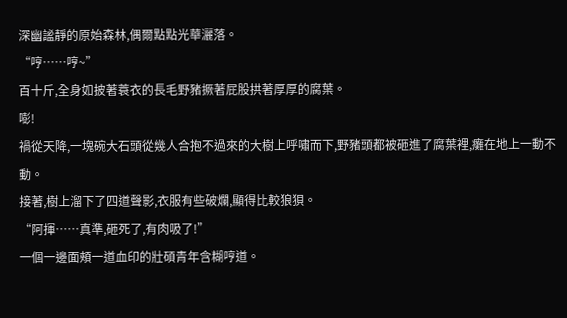深幽謐靜的原始森林,偶爾點點光華灑落。
“哼……哼~”
百十斤,全身如披著蓑衣的長毛野豬撅著屁股拱著厚厚的腐葉。
嘭!
禍從天降,一塊碗大石頭從幾人合抱不過來的大樹上呼嘯而下,野豬頭都被砸進了腐葉裡,癱在地上一動不動。
接著,樹上溜下了四道聲影,衣服有些破爛,顯得比較狼狽。
“阿揮……真準,砸死了,有肉吸了!”
一個一邊面頰一道血印的壯碩青年含糊哼道。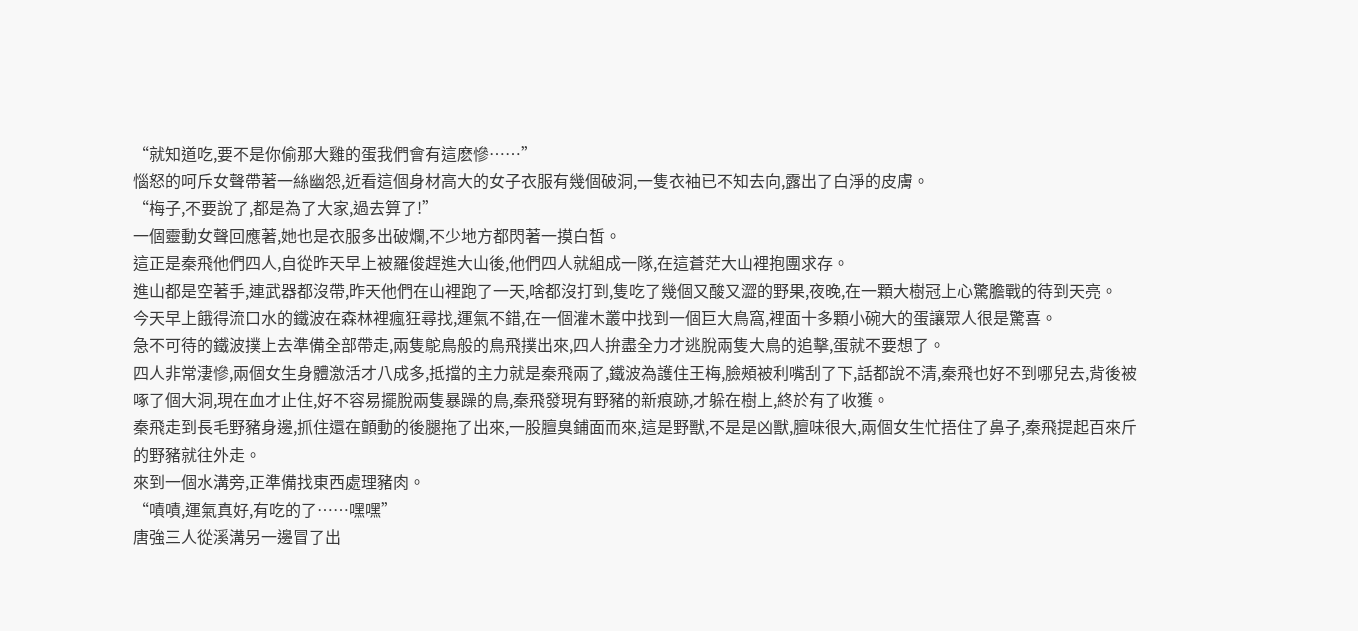“就知道吃,要不是你偷那大雞的蛋我們會有這麽慘……”
惱怒的呵斥女聲帶著一絲幽怨,近看這個身材高大的女子衣服有幾個破洞,一隻衣袖已不知去向,露出了白淨的皮膚。
“梅子,不要說了,都是為了大家,過去算了!”
一個靈動女聲回應著,她也是衣服多出破爛,不少地方都閃著一摸白皙。
這正是秦飛他們四人,自從昨天早上被羅俊趕進大山後,他們四人就組成一隊,在這蒼茫大山裡抱團求存。
進山都是空著手,連武器都沒帶,昨天他們在山裡跑了一天,啥都沒打到,隻吃了幾個又酸又澀的野果,夜晚,在一顆大樹冠上心驚膽戰的待到天亮。
今天早上餓得流口水的鐵波在森林裡瘋狂尋找,運氣不錯,在一個灌木叢中找到一個巨大鳥窩,裡面十多顆小碗大的蛋讓眾人很是驚喜。
急不可待的鐵波撲上去準備全部帶走,兩隻鴕鳥般的鳥飛撲出來,四人拚盡全力才逃脫兩隻大鳥的追擊,蛋就不要想了。
四人非常淒慘,兩個女生身體激活才八成多,抵擋的主力就是秦飛兩了,鐵波為護住王梅,臉頰被利嘴刮了下,話都說不清,秦飛也好不到哪兒去,背後被啄了個大洞,現在血才止住,好不容易擺脫兩隻暴躁的鳥,秦飛發現有野豬的新痕跡,才躲在樹上,終於有了收獲。
秦飛走到長毛野豬身邊,抓住還在顫動的後腿拖了出來,一股膻臭鋪面而來,這是野獸,不是是凶獸,膻味很大,兩個女生忙捂住了鼻子,秦飛提起百來斤的野豬就往外走。
來到一個水溝旁,正準備找東西處理豬肉。
“嘖嘖,運氣真好,有吃的了……嘿嘿”
唐強三人從溪溝另一邊冒了出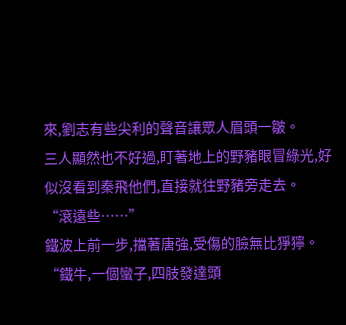來,劉志有些尖利的聲音讓眾人眉頭一皺。
三人顯然也不好過,盯著地上的野豬眼冒綠光,好似沒看到秦飛他們,直接就往野豬旁走去。
“滾遠些……”
鐵波上前一步,擋著唐強,受傷的臉無比猙獰。
“鐵牛,一個蠻子,四肢發達頭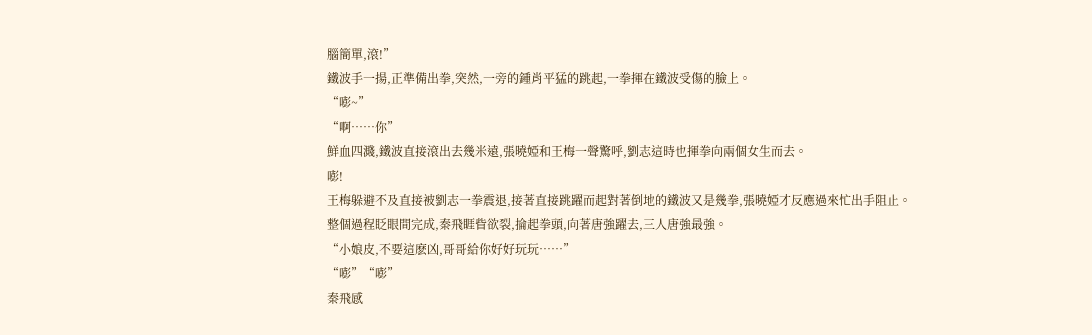腦簡單,滾!”
鐵波手一揚,正準備出拳,突然,一旁的鍾肖平猛的跳起,一拳揮在鐵波受傷的臉上。
“嘭~”
“啊……你”
鮮血四濺,鐵波直接滾出去幾米遠,張曉婭和王梅一聲驚呼,劉志這時也揮拳向兩個女生而去。
嘭!
王梅躲避不及直接被劉志一拳震退,接著直接跳躍而起對著倒地的鐵波又是幾拳,張曉婭才反應過來忙出手阻止。
整個過程眨眼間完成,秦飛睚眥欲裂,掄起拳頭,向著唐強躍去,三人唐強最強。
“小娘皮,不要這麽凶,哥哥給你好好玩玩……”
“嘭”“嘭”
秦飛感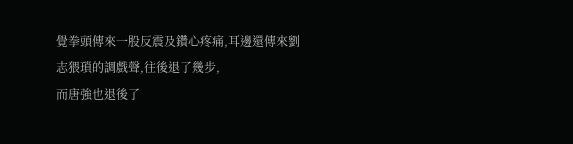覺拳頭傳來一股反震及鑽心疼痛,耳邊還傳來劉志猥瑣的調戲聲,往後退了幾步,
而唐強也退後了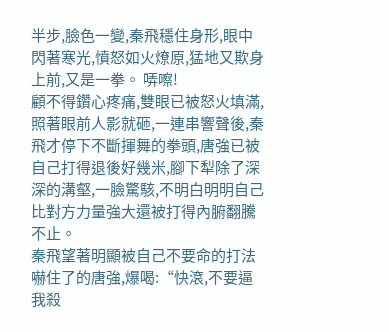半步,臉色一變,秦飛穩住身形,眼中閃著寒光,憤怒如火燎原,猛地又欺身上前,又是一拳。 哢嚓!
顧不得鑽心疼痛,雙眼已被怒火填滿,照著眼前人影就砸,一連串響聲後,秦飛才停下不斷揮舞的拳頭,唐強已被自己打得退後好幾米,腳下犁除了深深的溝壑,一臉驚駭,不明白明明自己比對方力量強大還被打得內腑翻騰不止。
秦飛望著明顯被自己不要命的打法嚇住了的唐強,爆喝:“快滾,不要逼我殺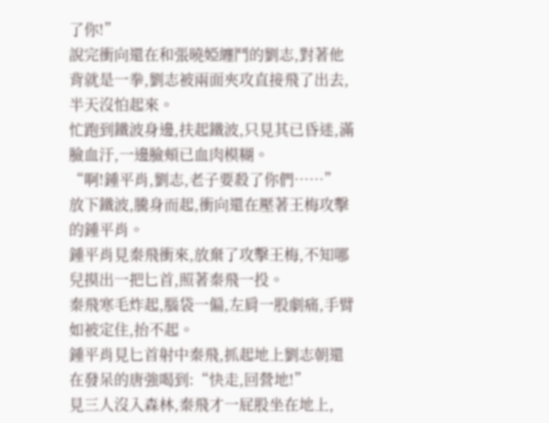了你!”
說完衝向還在和張曉婭纏鬥的劉志,對著他背就是一拳,劉志被兩面夾攻直接飛了出去,半天沒怕起來。
忙跑到鐵波身邊,扶起鐵波,只見其已昏迷,滿臉血汙,一邊臉頰已血肉模糊。
“啊!鍾平肖,劉志,老子要殺了你們……”
放下鐵波,騰身而起,衝向還在壓著王梅攻擊的鍾平肖。
鍾平肖見秦飛衝來,放棄了攻擊王梅,不知哪兒摸出一把匕首,照著秦飛一投。
秦飛寒毛炸起,腦袋一偏,左肩一股劇痛,手臂如被定住,抬不起。
鍾平肖見匕首射中秦飛,抓起地上劉志朝還在發呆的唐強喝到:“快走,回營地!”
見三人沒入森林,秦飛才一屁股坐在地上,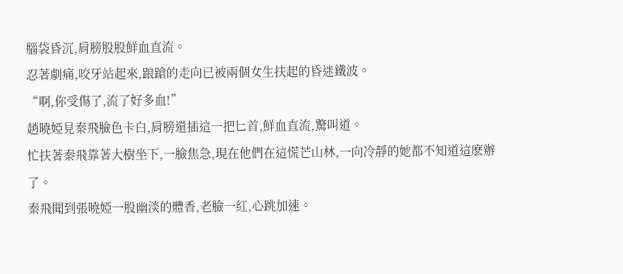腦袋昏沉,肩膀股股鮮血直流。
忍著劇痛,咬牙站起來,踉蹌的走向已被兩個女生扶起的昏迷鐵波。
“啊,你受傷了,流了好多血!”
趙曉婭見秦飛臉色卡白,肩膀還插這一把匕首,鮮血直流,驚叫道。
忙扶著秦飛靠著大樹坐下,一臉焦急,現在他們在這慌芒山林,一向冷靜的她都不知道這麽辦了。
秦飛聞到張曉婭一股幽淡的體香,老臉一紅,心跳加速。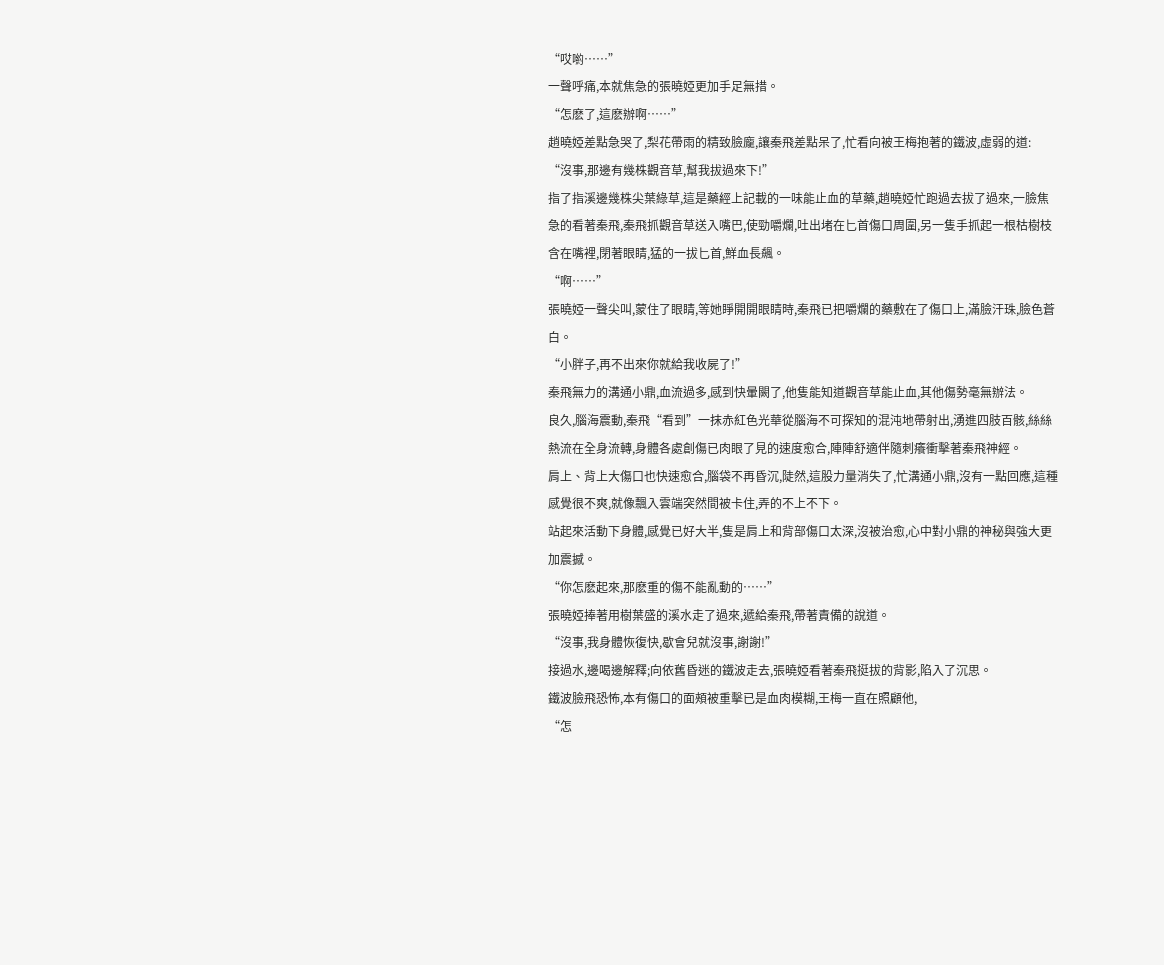“哎喲……”
一聲呼痛,本就焦急的張曉婭更加手足無措。
“怎麽了,這麽辦啊……”
趙曉婭差點急哭了,梨花帶雨的精致臉龐,讓秦飛差點呆了,忙看向被王梅抱著的鐵波,虛弱的道:
“沒事,那邊有幾株觀音草,幫我拔過來下!”
指了指溪邊幾株尖葉綠草,這是藥經上記載的一味能止血的草藥,趙曉婭忙跑過去拔了過來,一臉焦急的看著秦飛,秦飛抓觀音草送入嘴巴,使勁嚼爛,吐出堵在匕首傷口周圍,另一隻手抓起一根枯樹枝含在嘴裡,閉著眼睛,猛的一拔匕首,鮮血長飆。
“啊……”
張曉婭一聲尖叫,蒙住了眼睛,等她睜開開眼睛時,秦飛已把嚼爛的藥敷在了傷口上,滿臉汗珠,臉色蒼白。
“小胖子,再不出來你就給我收屍了!”
秦飛無力的溝通小鼎,血流過多,感到快暈闕了,他隻能知道觀音草能止血,其他傷勢毫無辦法。
良久,腦海震動,秦飛“看到”一抹赤紅色光華從腦海不可探知的混沌地帶射出,湧進四肢百骸,絲絲熱流在全身流轉,身體各處創傷已肉眼了見的速度愈合,陣陣舒適伴隨刺癢衝擊著秦飛神經。
肩上、背上大傷口也快速愈合,腦袋不再昏沉,陡然,這股力量消失了,忙溝通小鼎,沒有一點回應,這種感覺很不爽,就像飄入雲端突然間被卡住,弄的不上不下。
站起來活動下身體,感覺已好大半,隻是肩上和背部傷口太深,沒被治愈,心中對小鼎的神秘與強大更加震撼。
“你怎麽起來,那麽重的傷不能亂動的……”
張曉婭捧著用樹葉盛的溪水走了過來,遞給秦飛,帶著責備的說道。
“沒事,我身體恢復快,歇會兒就沒事,謝謝!”
接過水,邊喝邊解釋;向依舊昏迷的鐵波走去,張曉婭看著秦飛挺拔的背影,陷入了沉思。
鐵波臉飛恐怖,本有傷口的面頰被重擊已是血肉模糊,王梅一直在照顧他,
“怎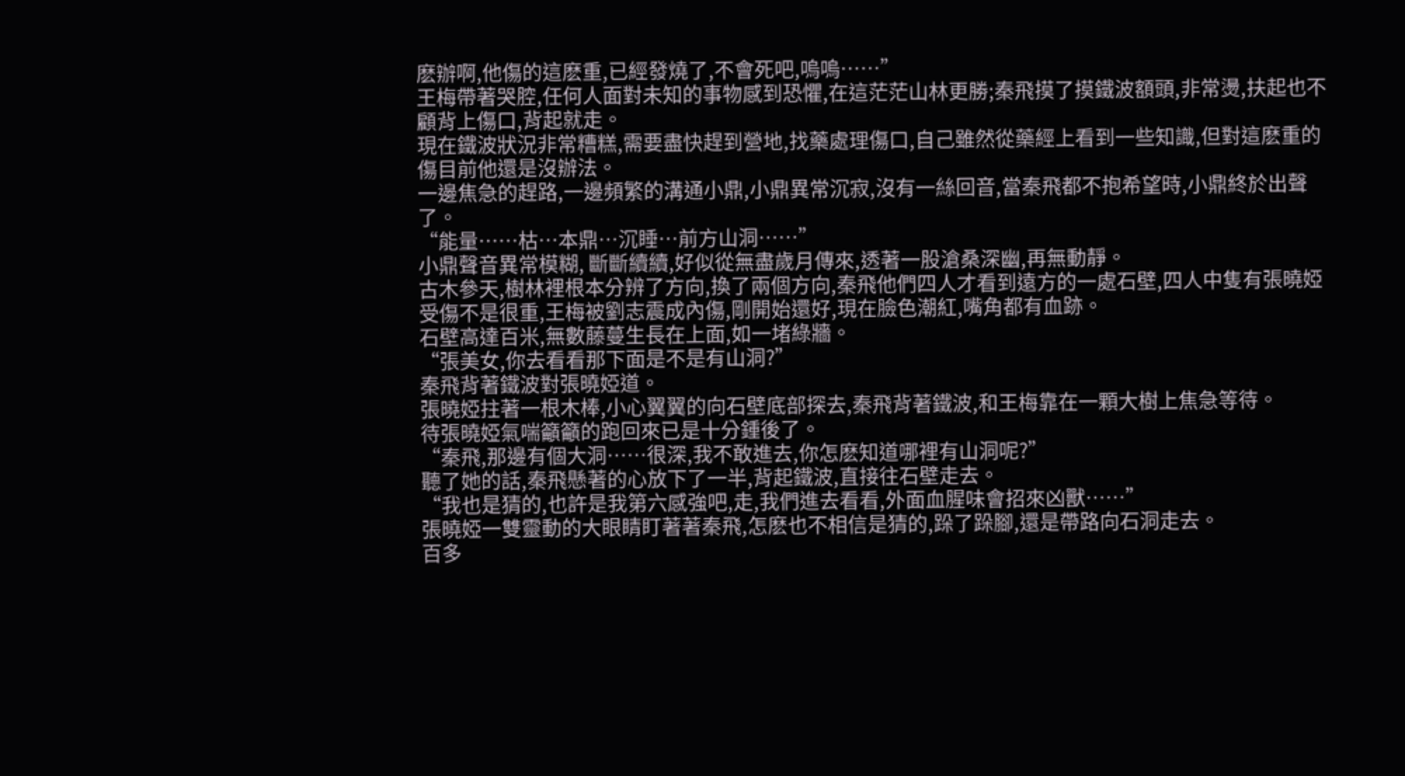麽辦啊,他傷的這麽重,已經發燒了,不會死吧,嗚嗚……”
王梅帶著哭腔,任何人面對未知的事物感到恐懼,在這茫茫山林更勝;秦飛摸了摸鐵波額頭,非常燙,扶起也不顧背上傷口,背起就走。
現在鐵波狀況非常糟糕,需要盡快趕到營地,找藥處理傷口,自己雖然從藥經上看到一些知識,但對這麽重的傷目前他還是沒辦法。
一邊焦急的趕路,一邊頻繁的溝通小鼎,小鼎異常沉寂,沒有一絲回音,當秦飛都不抱希望時,小鼎終於出聲了。
“能量……枯…本鼎…沉睡…前方山洞……”
小鼎聲音異常模糊, 斷斷續續,好似從無盡歲月傳來,透著一股滄桑深幽,再無動靜。
古木參天,樹林裡根本分辨了方向,換了兩個方向,秦飛他們四人才看到遠方的一處石壁,四人中隻有張曉婭受傷不是很重,王梅被劉志震成內傷,剛開始還好,現在臉色潮紅,嘴角都有血跡。
石壁高達百米,無數藤蔓生長在上面,如一堵綠牆。
“張美女,你去看看那下面是不是有山洞?”
秦飛背著鐵波對張曉婭道。
張曉婭拄著一根木棒,小心翼翼的向石壁底部探去,秦飛背著鐵波,和王梅靠在一顆大樹上焦急等待。
待張曉婭氣喘籲籲的跑回來已是十分鍾後了。
“秦飛,那邊有個大洞……很深,我不敢進去,你怎麽知道哪裡有山洞呢?”
聽了她的話,秦飛懸著的心放下了一半,背起鐵波,直接往石壁走去。
“我也是猜的,也許是我第六感強吧,走,我們進去看看,外面血腥味會招來凶獸……”
張曉婭一雙靈動的大眼睛盯著著秦飛,怎麽也不相信是猜的,跺了跺腳,還是帶路向石洞走去。
百多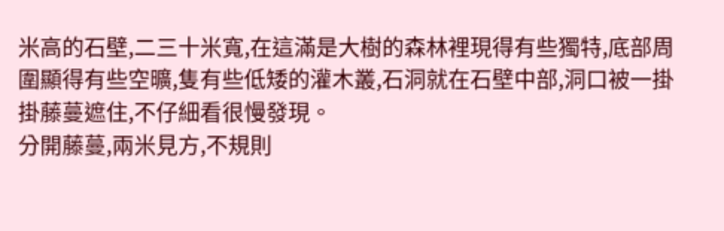米高的石壁,二三十米寬,在這滿是大樹的森林裡現得有些獨特,底部周圍顯得有些空曠,隻有些低矮的灌木叢,石洞就在石壁中部,洞口被一掛掛藤蔓遮住,不仔細看很慢發現。
分開藤蔓,兩米見方,不規則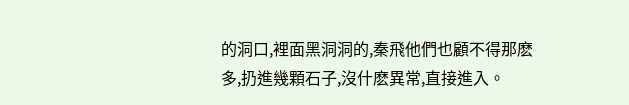的洞口,裡面黑洞洞的,秦飛他們也顧不得那麽多,扔進幾顆石子,沒什麽異常,直接進入。